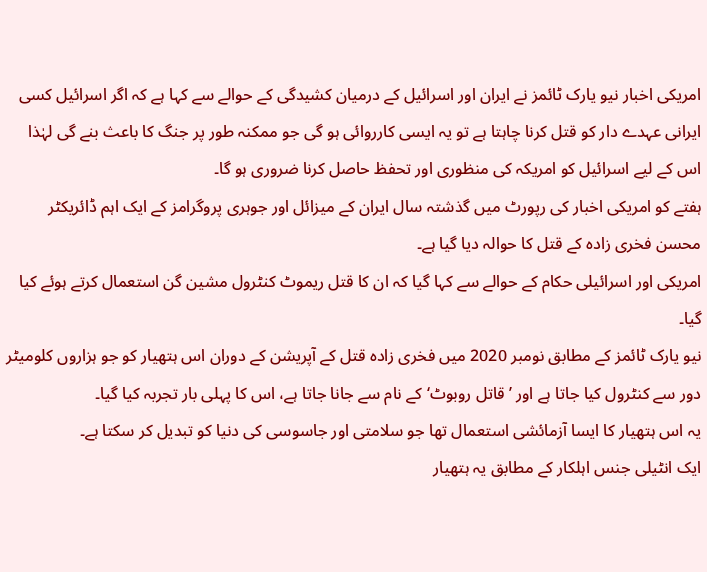امریکی اخبار نیو یارک ٹائمز نے ایران اور اسرائیل کے درمیان کشیدگی کے حوالے سے کہا ہے کہ اگر اسرائیل کسی ایرانی عہدے دار کو قتل کرنا چاہتا ہے تو یہ ایسی کارروائی ہو گی جو ممکنہ طور پر جنگ کا باعث بنے گی لہٰذا اس کے لیے اسرائیل کو امریکہ کی منظوری اور تحفظ حاصل کرنا ضروری ہو گا۔
ہفتے کو امریکی اخبار کی رپورٹ میں گذشتہ سال ایران کے میزائل اور جوہری پروگرامز کے ایک اہم ڈائریکٹر محسن فخری زادہ کے قتل کا حوالہ دیا گیا ہے۔
امریکی اور اسرائیلی حکام کے حوالے سے کہا گیا کہ ان کا قتل ریموٹ کنٹرول مشین گن استعمال کرتے ہوئے کیا گیا۔
نیو یارک ٹائمز کے مطابق نومبر 2020 میں فخری زادہ قتل کے آپریشن کے دوران اس ہتھیار کو جو ہزاروں کلومیٹر دور سے کنٹرول کیا جاتا ہے اور ’قاتل روبوٹ‘کے نام سے جانا جاتا ہے، اس کا پہلی بار تجربہ کیا گیا۔
یہ اس ہتھیار کا ایسا آزمائشی استعمال تھا جو سلامتی اور جاسوسی کی دنیا کو تبدیل کر سکتا ہے۔
ایک انٹیلی جنس اہلکار کے مطابق یہ ہتھیار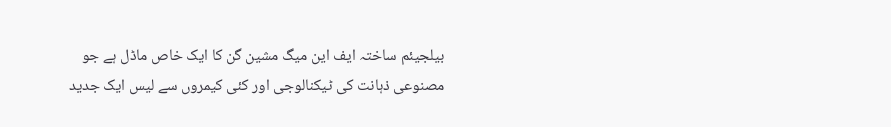بیلجیئم ساختہ ایف این میگ مشین گن کا ایک خاص ماڈل ہے جو مصنوعی ذہانت کی ٹیکنالوجی اور کئی کیمروں سے لیس ایک جدید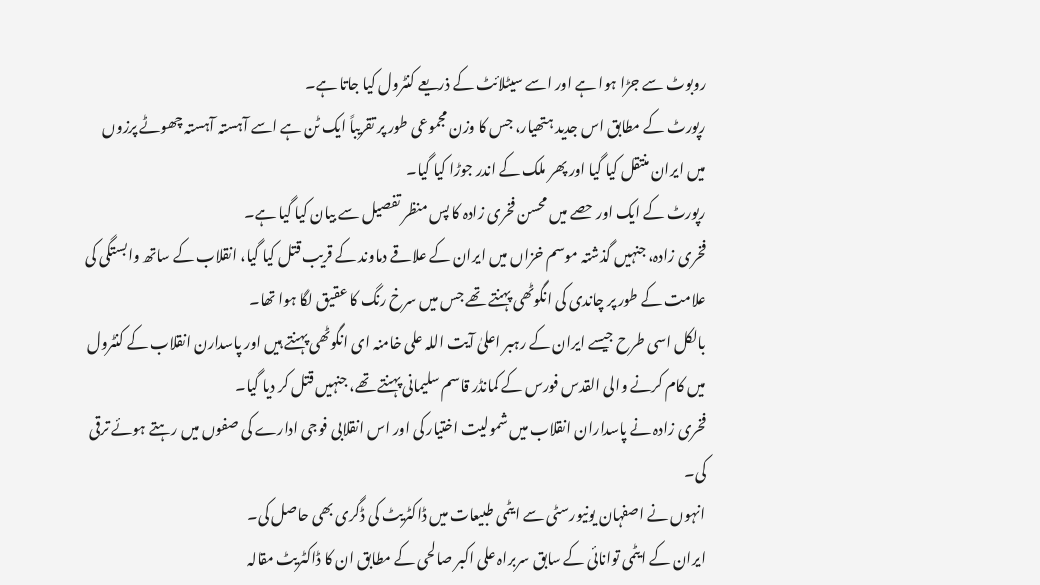روبوٹ سے جڑا ہوا ہے اور اسے سیٹلائٹ کے ذریعے کنٹرول کیا جاتا ہے۔
رپورٹ کے مطابق اس جدید ہتھیار، جس کا وزن مجموعی طور پر تقریباً ایک ٹن ہے اسے آہستہ آہستہ چھوٹے پرزوں میں ایران منتقل کیا گیا اور پھر ملک کے اندر جوڑا کیا گیا۔
رپورٹ کے ایک اور حصے میں محسن فخری زادہ کا پس منظر تفصیل سے بیان کیا گیا ہے۔
فخری زادہ، جنہیں گذشتہ موسم خزاں میں ایران کے علاقے دماوند کے قریب قتل کیا گیا، انقلاب کے ساتھ وابستگی کی علامت کے طور پر چاندی کی انگوٹھی پہنتے تھے جس میں سرخ رنگ کا عقیق لگا ہوا تھا۔
بالکل اسی طرح جیسے ایران کے رہبر اعلیٰ آیت اللہ علی خامنہ ای انگوٹھی پہنتے ہیں اور پاسدارن انقلاب کے کنٹرول میں کام کرنے والی القدس فورس کے کمانڈر قاسم سلیمانی پہنتے تھے، جنہیں قتل کر دیا گیا۔
فخری زادہ نے پاسداران انقلاب میں شمولیت اختیار کی اور اس انقلابی فوجی ادارے کی صفوں میں رہتے ہوئے ترقی کی۔
انہوں نے اصفہان یونیورسٹی سے ایٹمی طبیعات میں ڈاکٹریٹ کی ڈگری بھی حاصل کی۔
ایران کے ایٹمی توانائی کے سابق سربراہ علی اکبر صالحی کے مطابق ان کا ڈاکٹریٹ مقالہ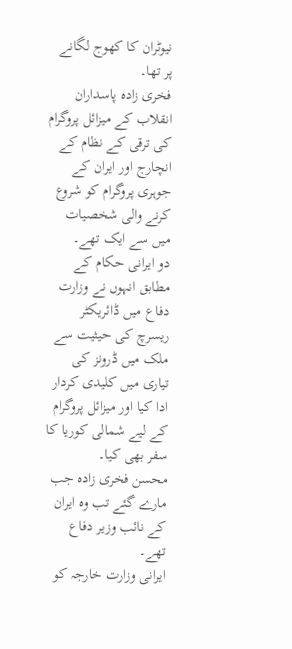نیوٹران کا کھوج لگانے پر تھا۔
فخری زادہ پاسداران انقلاب کے میزائل پروگرام کی ترقی کے نظام کے انچارج اور ایران کے جوہری پروگرام کو شروع کرنے والی شخصیات میں سے ایک تھے۔
دو ایرانی حکام کے مطابق انہوں نے وزارت دفاع میں ڈائریکٹر ریسرچ کی حیثیت سے ملک میں ڈرونز کی تیاری میں کلیدی کردار ادا کیا اور میزائل پروگرام کے لیے شمالی کوریا کا سفر بھی کیا۔
محسن فخری زادہ جب مارے گئے تب وہ ایران کے نائب وزیر دفاع تھے۔
ایرانی وزارت خارجہ کو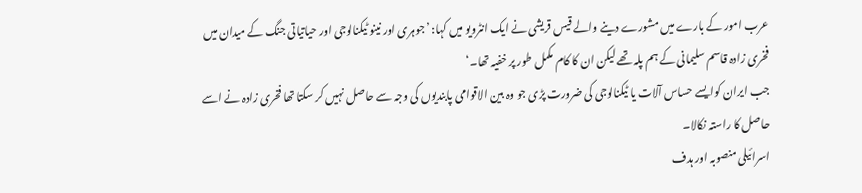عرب امور کے بارے میں مشورے دینے والے قیس قریشی نے ایک انٹرویو میں کہا: ’جوہری اور نینو ٹیکنالوجی اور حیاتیاتی جنگ کے میدان میں فخری زادہ قاسم سلیمانی کے ہم پلہ تھے لیکن ان کا کام مکمل طور پر خفیہ تھا۔‘
جب ایران کوایسے حساس آلات یا ٹیکنالوجی کی ضرورت پڑی جو وہ بین الاقوامی پابندیوں کی وجہ سے حاصل نہیں کر سکتا تھا فخری زادہ نے اسے حاصل کا راستہ نکالا۔
اسرائیلی منصوبہ اور ہدف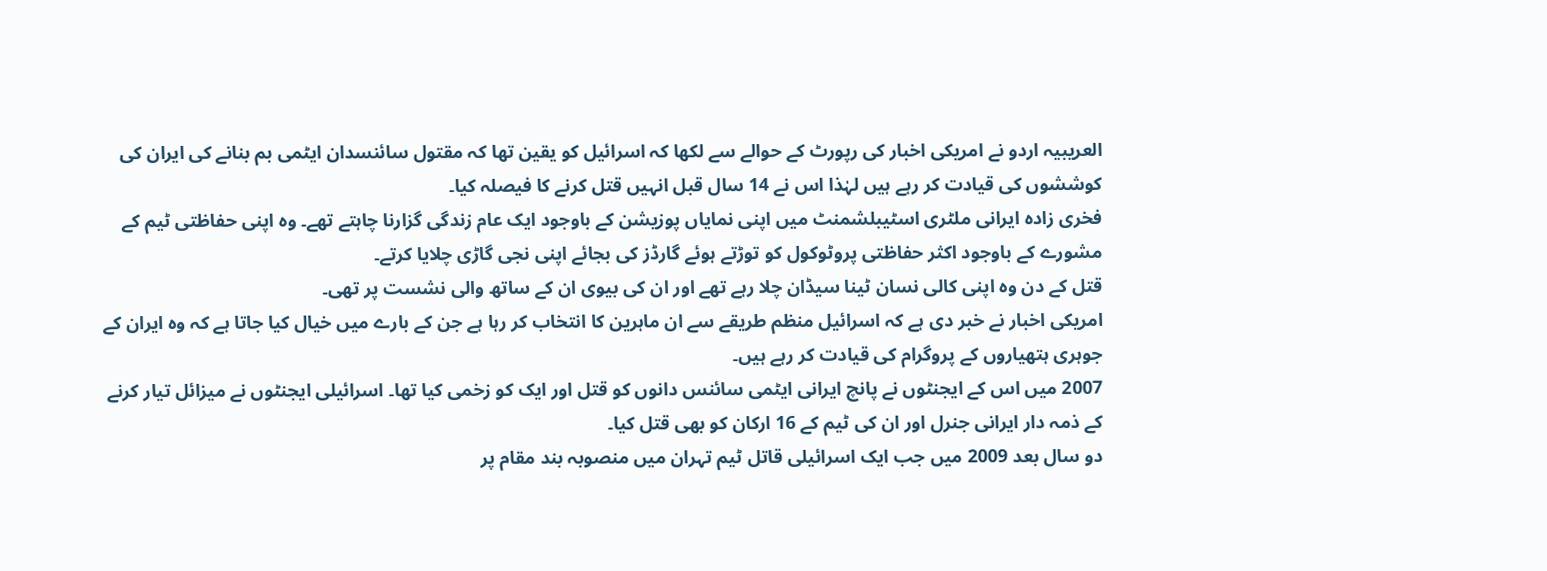العریبیہ اردو نے امریکی اخبار کی رپورٹ کے حوالے سے لکھا کہ اسرائیل کو یقین تھا کہ مقتول سائنسدان ایٹمی بم بنانے کی ایران کی کوششوں کی قیادت کر رہے ہیں لہٰذا اس نے 14 سال قبل انہیں قتل کرنے کا فیصلہ کیا۔
فخری زادہ ایرانی ملٹری اسٹیبلشمنٹ میں اپنی نمایاں پوزیشن کے باوجود ایک عام زندگی گزارنا چاہتے تھے۔ وہ اپنی حفاظتی ٹیم کے مشورے کے باوجود اکثر حفاظتی پروٹوکول کو توڑتے ہوئے گارڈز کی بجائے اپنی نجی گاڑی چلایا کرتے۔
قتل کے دن وہ اپنی کالی نسان ٹینا سیڈان چلا رہے تھے اور ان کی بیوی ان کے ساتھ والی نشست پر تھی۔
امریکی اخبار نے خبر دی ہے کہ اسرائیل منظم طریقے سے ان ماہرین کا انتخاب کر رہا ہے جن کے بارے میں خیال کیا جاتا ہے کہ وہ ایران کے جوہری ہتھیاروں کے پروگرام کی قیادت کر رہے ہیں۔
2007 میں اس کے ایجنٹوں نے پانچ ایرانی ایٹمی سائنس دانوں کو قتل اور ایک کو زخمی کیا تھا۔ اسرائیلی ایجنٹوں نے میزائل تیار کرنے کے ذمہ دار ایرانی جنرل اور ان کی ٹیم کے 16 ارکان کو بھی قتل کیا۔
دو سال بعد 2009 میں جب ایک اسرائیلی قاتل ٹیم تہران میں منصوبہ بند مقام پر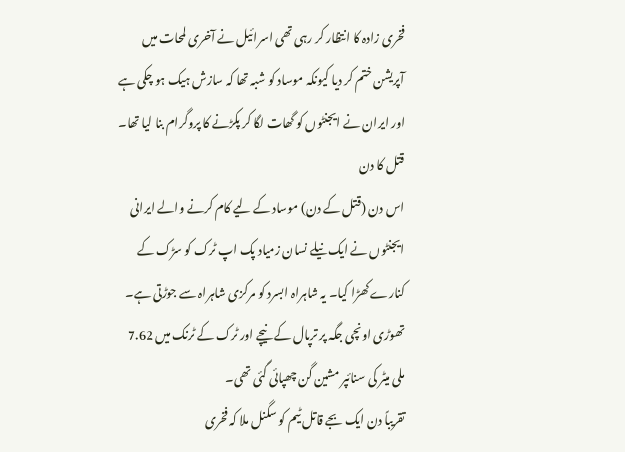فخری زادہ کا انتظار کر رہی تھی اسرائیل نے آخری لمحات میں آپریشن ختم کر دیا کیونکہ موساد کو شبہ تھا کہ سازش ہیک ہو چکی ہے اور ایران نے ایجنٹوں کو گھات لگا کر پکڑنے کا پروگرام بنا لیا تھا۔
قتل کا دن
اس دن (قتل کے دن) موساد کے لیے کام کرنے والے ایرانی ایجنٹوں نے ایک نیلے نسان زمیاد پک اپ ٹرک کو سڑک کے کنارے کھڑا کیا۔ یہ شاہراہ ابسرد کو مرکزی شاہراہ سے جوڑتی ہے۔
تھوڑی اونچی جگہ پر ترپال کے نیچے اور ٹرک کے ٹرنک میں 7.62 ملی میٹر کی سنائپر مشین گن چھپائی گئی تھی۔
تقریباً دن ایک بجے قاتل ٹیم کو سگنل ملا کہ فخری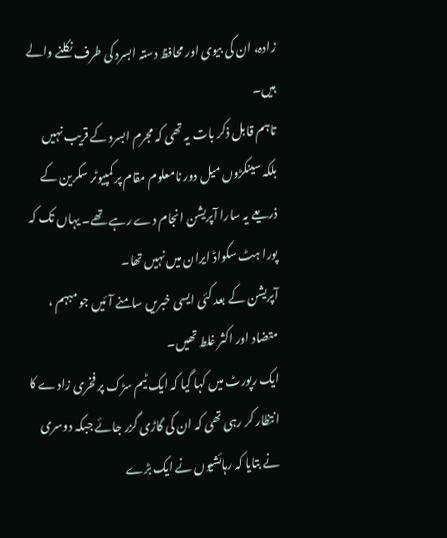زادہ، ان کی بیوی اور محافظ دستہ ابسرد کی طرف نکلنے والے ہیں۔
تاہم قابل ذکر بات یہ تھی کہ مجرم ابسرد کے قریب نہیں بلکہ سینکڑوں میل دور نامعلوم مقام پر کمپیوٹر سکرین کے ذریعے یہ سارا آپریشن انجام دے رہے تھے۔ یہاں تک کہ پورا ہٹ سکواڈ ایران میں نہیں تھا۔
آپریشن کے بعد کئی ایسی خبریں سامنے آئیں جو مبہم ، متضاد اور اکثر غلط تھیں۔
ایک رپورٹ میں کہا گیا کہ ایک ٹیم سڑک پر فخری زادے کا انتظار کر رہی تھی کہ ان کی گاڑی گزر جائے جبکہ دوسری نے بتایا کہ رہائشیوں نے ایک بڑے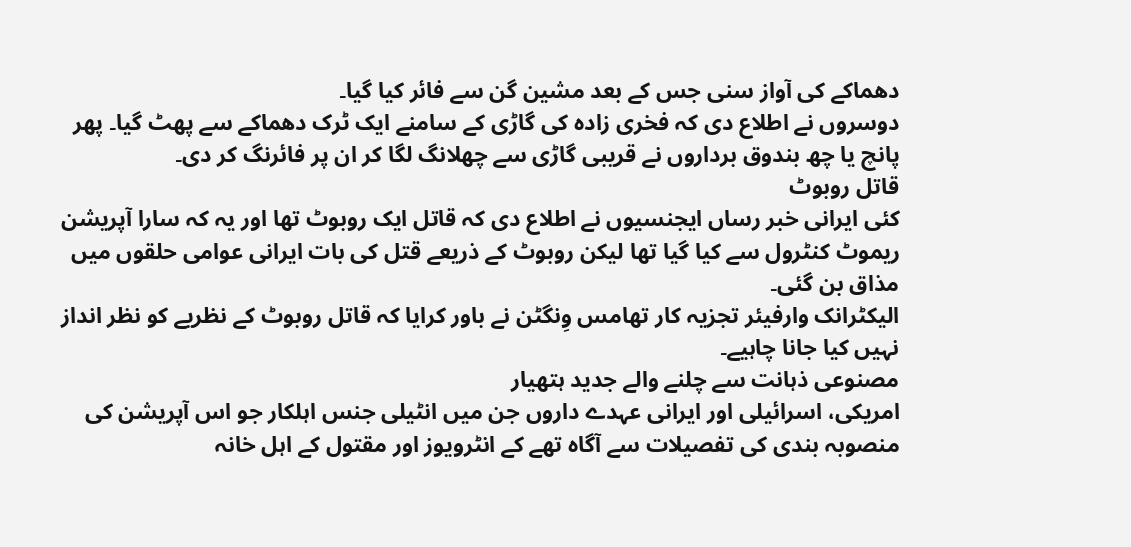دھماکے کی آواز سنی جس کے بعد مشین گن سے فائر کیا گیا۔
دوسروں نے اطلاع دی کہ فخری زادہ کی گاڑی کے سامنے ایک ٹرک دھماکے سے پھٹ گیا۔ پھر پانچ یا چھ بندوق برداروں نے قریبی گاڑی سے چھلانگ لگا کر ان پر فائرنگ کر دی۔
قاتل روبوٹ
کئی ایرانی خبر رساں ایجنسیوں نے اطلاع دی کہ قاتل ایک روبوٹ تھا اور یہ کہ سارا آپریشن ریموٹ کنٹرول سے کیا گیا تھا لیکن روبوٹ کے ذریعے قتل کی بات ایرانی عوامی حلقوں میں مذاق بن گئی۔
الیکٹرانک وارفیئر تجزیہ کار تھامس وِنگٹن نے باور کرایا کہ قاتل روبوٹ کے نظریے کو نظر انداز نہیں کیا جانا چاہیے۔
مصنوعی ذہانت سے چلنے والے جدید ہتھیار
امریکی، اسرائیلی اور ایرانی عہدے داروں جن میں انٹیلی جنس اہلکار جو اس آپریشن کی منصوبہ بندی کی تفصیلات سے آگاہ تھے کے انٹرویوز اور مقتول کے اہل خانہ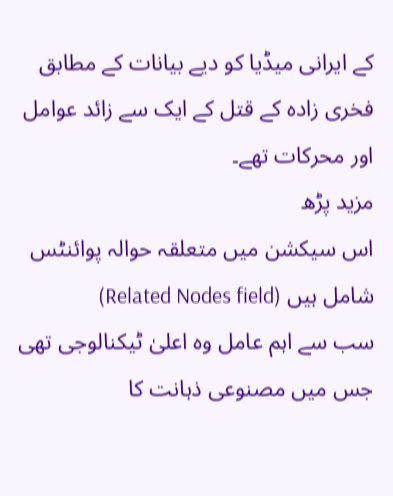کے ایرانی میڈیا کو دیے بیانات کے مطابق فخری زادہ کے قتل کے ایک سے زائد عوامل اور محرکات تھے۔
مزید پڑھ
اس سیکشن میں متعلقہ حوالہ پوائنٹس شامل ہیں (Related Nodes field)
سب سے اہم عامل وہ اعلیٰ ٹیکنالوجی تھی جس میں مصنوعی ذہانت کا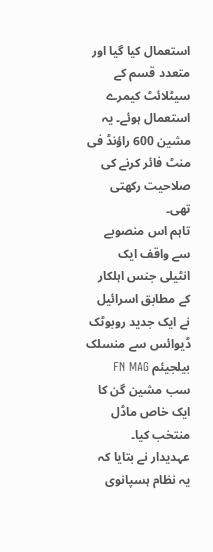استعمال کیا گیا اور متعدد قسم کے سیٹلائٹ کیمرے استعمال ہوئے۔ یہ مشین 600 راؤنڈ فی منٹ فائر کرنے کی صلاحیت رکھتی تھی۔
تاہم اس منصوبے سے واقف ایک انٹیلی جنس اہلکار کے مطابق اسرائیل نے ایک جدید روبوٹک ڈیوائس سے منسلک بیلجیئم FN MAG سب مشین گن کا ایک خاص ماڈل منتخب کیا۔
عہدیدار نے بتایا کہ یہ نظام ہسپانوی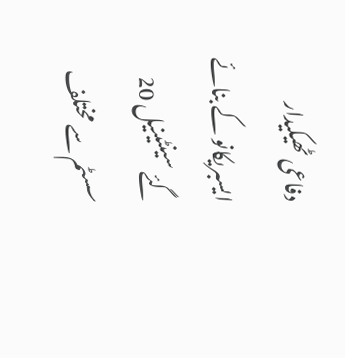دفاعی ٹھیکیدار ایسبریکانو کے بنائے گئے سینٹینیل 20 سسٹم سے مختلف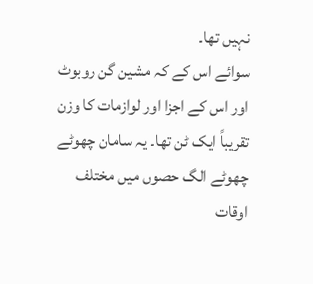نہیں تھا۔
سوائے اس کے کہ مشین گن روبوٹ اور اس کے اجزا اور لوازمات کا وزن تقریباً ایک ٹن تھا۔ یہ سامان چھوٹے چھوٹے الگ حصوں میں مختلف اوقات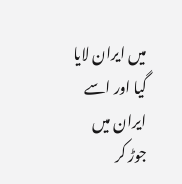میں ایران لایا گیا اور اسے ایران میں جوڑ کر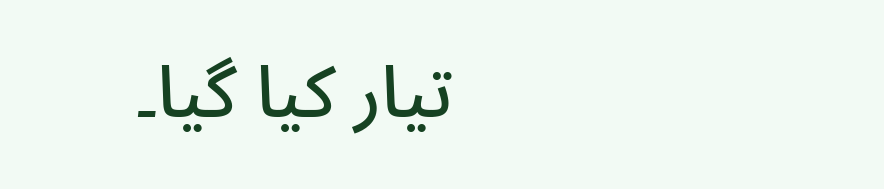تیار کیا گیا۔